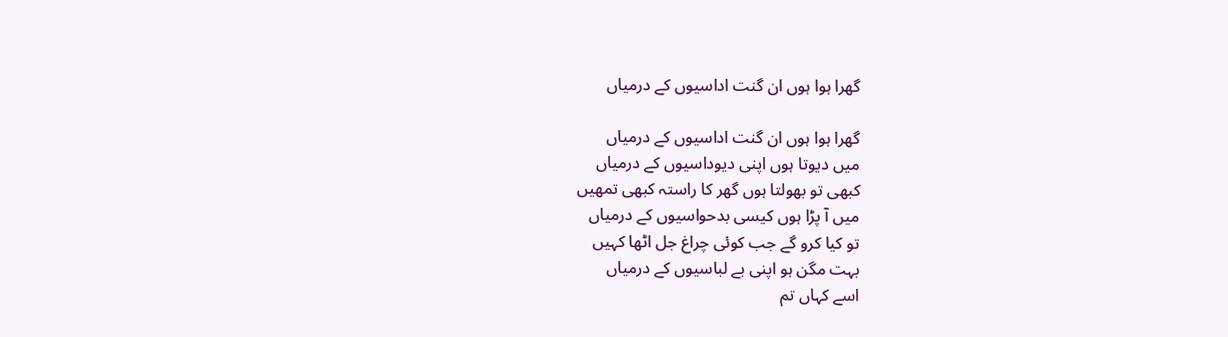گھرا ہوا ہوں ان گنت اداسیوں کے درمیاں

گھرا ہوا ہوں ان گنت اداسیوں کے درمیاں
میں دیوتا ہوں اپنی دیوداسیوں کے درمیاں
کبھی تو بھولتا ہوں گھر کا راستہ کبھی تمھیں
میں آ پڑا ہوں کیسی بدحواسیوں کے درمیاں
تو کیا کرو گے جب کوئی چراغ جل اٹھا کہیں
بہت مگن ہو اپنی بے لباسیوں کے درمیاں
اسے کہاں تم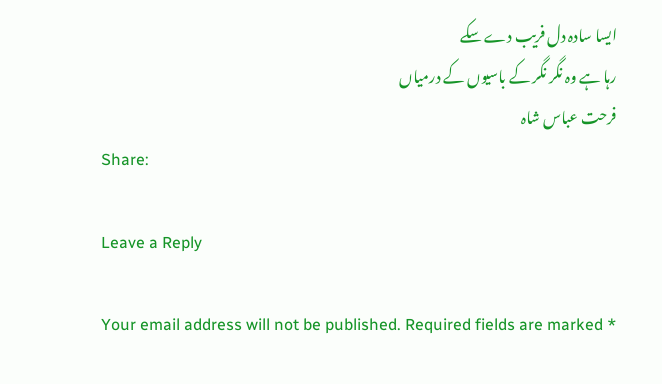ایسا سادہ دل فریب دے سکے
رہا ہے وہ نگر نگر کے باسیوں کے درمیاں
فرحت عباس شاہ
Share:

Leave a Reply

Your email address will not be published. Required fields are marked *